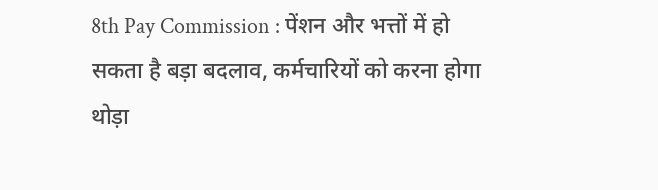8th Pay Commission : पेंशन और भत्तों में हो सकता है बड़ा बदलाव, कर्मचारियों को करना होगा थोड़ा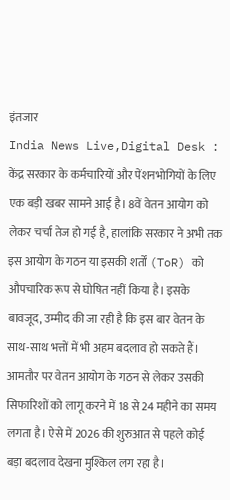इंतजार
India News Live,Digital Desk : केंद्र सरकार के कर्मचारियों और पेंशनभोगियों के लिए एक बड़ी खबर सामने आई है। 8वें वेतन आयोग को लेकर चर्चा तेज हो गई है, हालांकि सरकार ने अभी तक इस आयोग के गठन या इसकी शर्तों (ToR) को औपचारिक रूप से घोषित नहीं किया है। इसके बावजूद, उम्मीद की जा रही है कि इस बार वेतन के साथ-साथ भत्तों में भी अहम बदलाव हो सकते हैं।
आमतौर पर वेतन आयोग के गठन से लेकर उसकी सिफारिशों को लागू करने में 18 से 24 महीने का समय लगता है। ऐसे में 2026 की शुरुआत से पहले कोई बड़ा बदलाव देखना मुश्किल लग रहा है।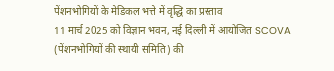पेंशनभोगियों के मेडिकल भत्ते में वृद्धि का प्रस्ताव
11 मार्च 2025 को विज्ञान भवन, नई दिल्ली में आयोजित SCOVA (पेंशनभोगियों की स्थायी समिति) की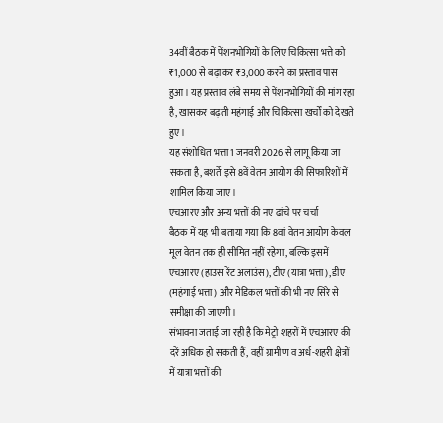34वीं बैठक में पेंशनभोगियों के लिए चिकित्सा भत्ते को ₹1,000 से बढ़ाकर ₹3,000 करने का प्रस्ताव पास हुआ। यह प्रस्ताव लंबे समय से पेंशनभोगियों की मांग रहा है, खासकर बढ़ती महंगाई और चिकित्सा खर्चों को देखते हुए।
यह संशोधित भत्ता 1 जनवरी 2026 से लागू किया जा सकता है, बशर्ते इसे 8वें वेतन आयोग की सिफारिशों में शामिल किया जाए।
एचआरए और अन्य भत्तों की नए ढांचे पर चर्चा
बैठक में यह भी बताया गया कि 8वां वेतन आयोग केवल मूल वेतन तक ही सीमित नहीं रहेगा, बल्कि इसमें एचआरए (हाउस रेंट अलाउंस), टीए (यात्रा भत्ता), डीए (महंगाई भत्ता) और मेडिकल भत्तों की भी नए सिरे से समीक्षा की जाएगी।
संभावना जताई जा रही है कि मेट्रो शहरों में एचआरए की दरें अधिक हो सकती हैं, वहीं ग्रामीण व अर्ध-शहरी क्षेत्रों में यात्रा भत्तों की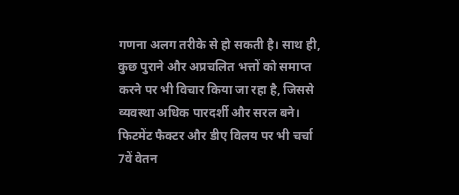गणना अलग तरीके से हो सकती है। साथ ही, कुछ पुराने और अप्रचलित भत्तों को समाप्त करने पर भी विचार किया जा रहा है, जिससे व्यवस्था अधिक पारदर्शी और सरल बने।
फिटमेंट फैक्टर और डीए विलय पर भी चर्चा
7वें वेतन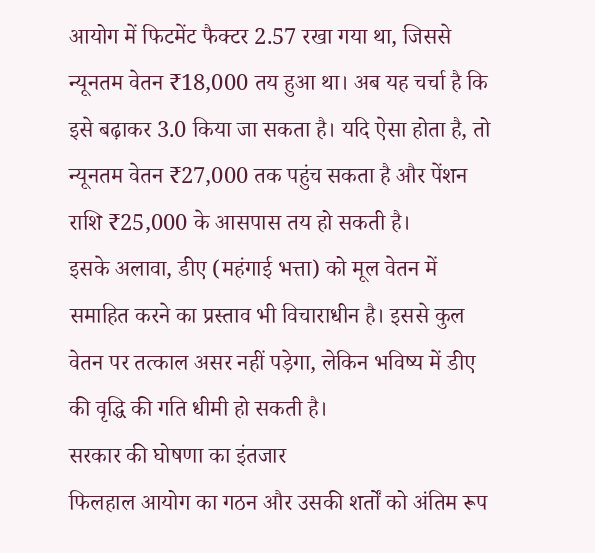आयोग में फिटमेंट फैक्टर 2.57 रखा गया था, जिससे न्यूनतम वेतन ₹18,000 तय हुआ था। अब यह चर्चा है कि इसे बढ़ाकर 3.0 किया जा सकता है। यदि ऐसा होता है, तो न्यूनतम वेतन ₹27,000 तक पहुंच सकता है और पेंशन राशि ₹25,000 के आसपास तय हो सकती है।
इसके अलावा, डीए (महंगाई भत्ता) को मूल वेतन में समाहित करने का प्रस्ताव भी विचाराधीन है। इससे कुल वेतन पर तत्काल असर नहीं पड़ेगा, लेकिन भविष्य में डीए की वृद्धि की गति धीमी हो सकती है।
सरकार की घोषणा का इंतजार
फिलहाल आयोग का गठन और उसकी शर्तों को अंतिम रूप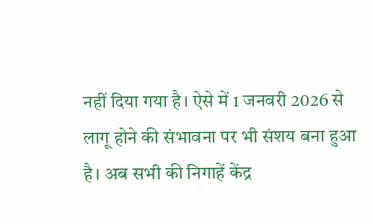नहीं दिया गया है। ऐसे में 1 जनवरी 2026 से लागू होने की संभावना पर भी संशय बना हुआ है। अब सभी की निगाहें केंद्र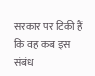सरकार पर टिकी हैं कि वह कब इस संबंध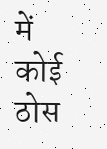में कोई ठोस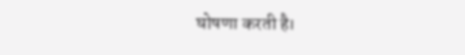घोषणा करती है।